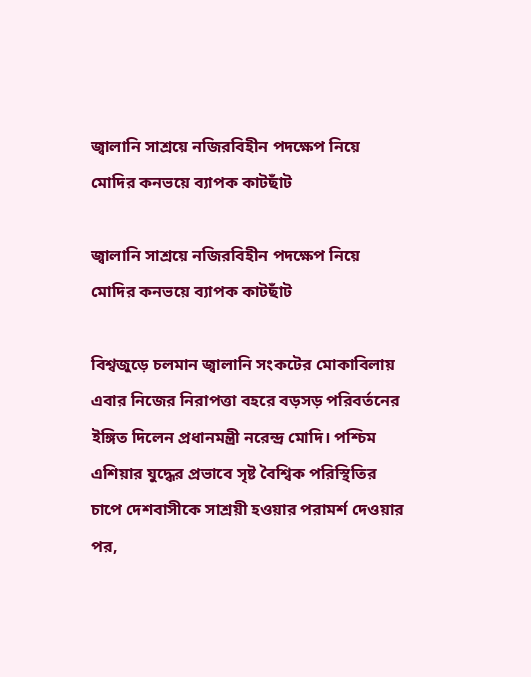জ্বালানি সাশ্রয়ে নজিরবিহীন পদক্ষেপ নিয়ে মোদির কনভয়ে ব্যাপক কাটছাঁট

জ্বালানি সাশ্রয়ে নজিরবিহীন পদক্ষেপ নিয়ে মোদির কনভয়ে ব্যাপক কাটছাঁট

বিশ্বজুড়ে চলমান জ্বালানি সংকটের মোকাবিলায় এবার নিজের নিরাপত্তা বহরে বড়সড় পরিবর্তনের ইঙ্গিত দিলেন প্রধানমন্ত্রী নরেন্দ্র মোদি। পশ্চিম এশিয়ার যুদ্ধের প্রভাবে সৃষ্ট বৈশ্বিক পরিস্থিতির চাপে দেশবাসীকে সাশ্রয়ী হওয়ার পরামর্শ দেওয়ার পর,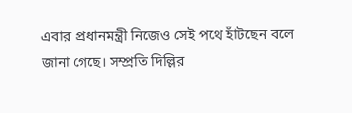এবার প্রধানমন্ত্রী নিজেও সেই পথে হাঁটছেন বলে জানা গেছে। সম্প্রতি দিল্লির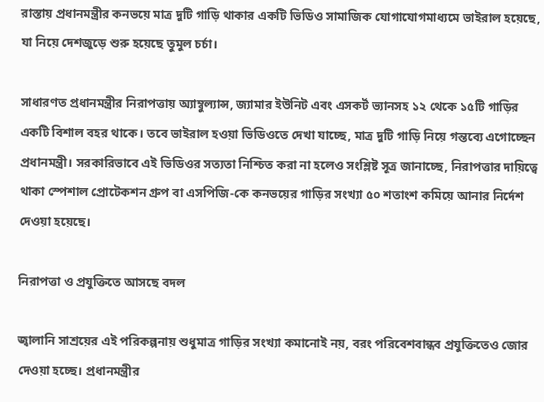রাস্তায় প্রধানমন্ত্রীর কনভয়ে মাত্র দুটি গাড়ি থাকার একটি ভিডিও সামাজিক যোগাযোগমাধ্যমে ভাইরাল হয়েছে, যা নিয়ে দেশজুড়ে শুরু হয়েছে তুমুল চর্চা।

সাধারণত প্রধানমন্ত্রীর নিরাপত্তায় অ্যাম্বুল্যান্স, জ্যামার ইউনিট এবং এসকর্ট ভ্যানসহ ১২ থেকে ১৫টি গাড়ির একটি বিশাল বহর থাকে। তবে ভাইরাল হওয়া ভিডিওতে দেখা যাচ্ছে, মাত্র দুটি গাড়ি নিয়ে গন্তব্যে এগোচ্ছেন প্রধানমন্ত্রী। সরকারিভাবে এই ভিডিওর সত্যতা নিশ্চিত করা না হলেও সংশ্লিষ্ট সূত্র জানাচ্ছে, নিরাপত্তার দায়িত্বে থাকা স্পেশাল প্রোটেকশন গ্রুপ বা এসপিজি-কে কনভয়ের গাড়ির সংখ্যা ৫০ শতাংশ কমিয়ে আনার নির্দেশ দেওয়া হয়েছে।

নিরাপত্তা ও প্রযুক্তিতে আসছে বদল

জ্বালানি সাশ্রয়ের এই পরিকল্পনায় শুধুমাত্র গাড়ির সংখ্যা কমানোই নয়, বরং পরিবেশবান্ধব প্রযুক্তিতেও জোর দেওয়া হচ্ছে। প্রধানমন্ত্রীর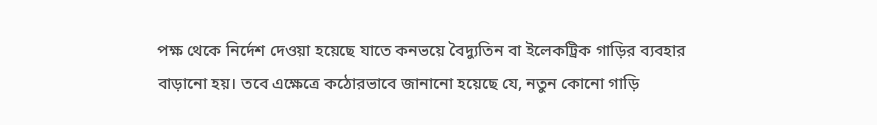পক্ষ থেকে নির্দেশ দেওয়া হয়েছে যাতে কনভয়ে বৈদ্যুতিন বা ইলেকট্রিক গাড়ির ব্যবহার বাড়ানো হয়। তবে এক্ষেত্রে কঠোরভাবে জানানো হয়েছে যে, নতুন কোনো গাড়ি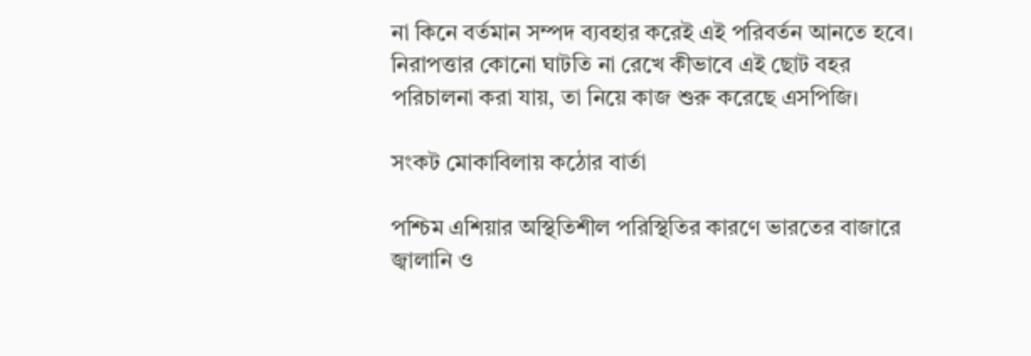না কিনে বর্তমান সম্পদ ব্যবহার করেই এই পরিবর্তন আনতে হবে। নিরাপত্তার কোনো ঘাটতি না রেখে কীভাবে এই ছোট বহর পরিচালনা করা যায়, তা নিয়ে কাজ শুরু করেছে এসপিজি।

সংকট মোকাবিলায় কঠোর বার্তা

পশ্চিম এশিয়ার অস্থিতিশীল পরিস্থিতির কারণে ভারতের বাজারে জ্বালানি ও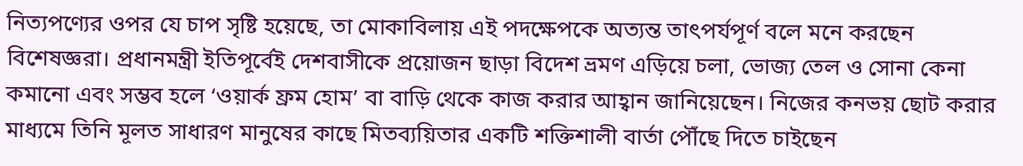নিত্যপণ্যের ওপর যে চাপ সৃষ্টি হয়েছে, তা মোকাবিলায় এই পদক্ষেপকে অত্যন্ত তাৎপর্যপূর্ণ বলে মনে করছেন বিশেষজ্ঞরা। প্রধানমন্ত্রী ইতিপূর্বেই দেশবাসীকে প্রয়োজন ছাড়া বিদেশ ভ্রমণ এড়িয়ে চলা, ভোজ্য তেল ও সোনা কেনা কমানো এবং সম্ভব হলে ‘ওয়ার্ক ফ্রম হোম’ বা বাড়ি থেকে কাজ করার আহ্বান জানিয়েছেন। নিজের কনভয় ছোট করার মাধ্যমে তিনি মূলত সাধারণ মানুষের কাছে মিতব্যয়িতার একটি শক্তিশালী বার্তা পৌঁছে দিতে চাইছেন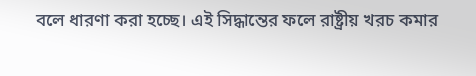বলে ধারণা করা হচ্ছে। এই সিদ্ধান্তের ফলে রাষ্ট্রীয় খরচ কমার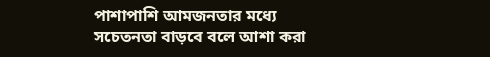পাশাপাশি আমজনতার মধ্যে সচেতনতা বাড়বে বলে আশা করা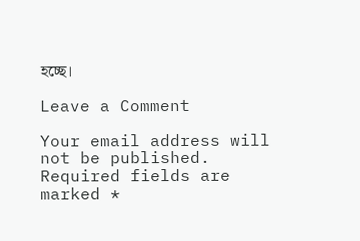হচ্ছে।

Leave a Comment

Your email address will not be published. Required fields are marked *